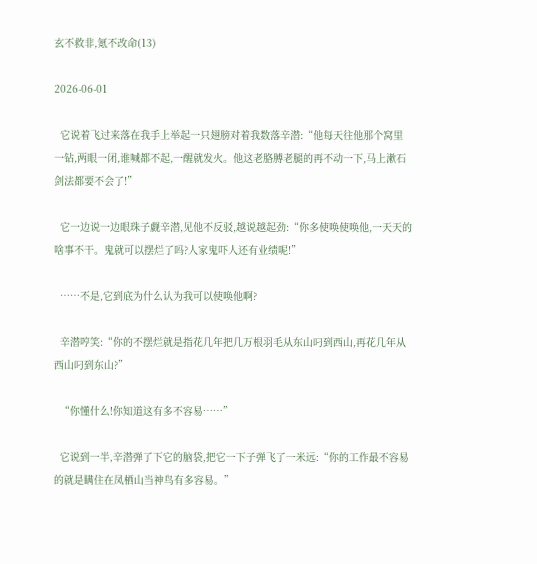玄不救非,氪不改命(13)

2026-06-01

  它说着飞过来落在我手上举起一只翅膀对着我数落辛潜:“他每天往他那个窝里一钻,两眼一闭,谁喊都不起,一醒就发火。他这老胳膊老腿的再不动一下,马上漱石剑法都要不会了!”

  它一边说一边眼珠子觑辛潜,见他不反驳,越说越起劲:“你多使唤使唤他,一天天的啥事不干。鬼就可以摆烂了吗?人家鬼吓人还有业绩呢!”

  ……不是,它到底为什么认为我可以使唤他啊?

  辛潜哼笑:“你的不摆烂就是指花几年把几万根羽毛从东山叼到西山,再花几年从西山叼到东山?”

  “你懂什么!你知道这有多不容易……”

  它说到一半,辛潜弹了下它的脑袋,把它一下子弹飞了一米远:“你的工作最不容易的就是瞒住在凤栖山当神鸟有多容易。”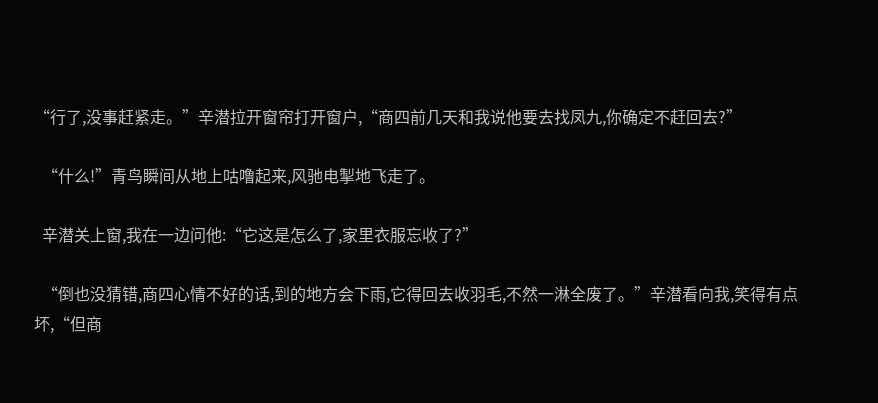“行了,没事赶紧走。”辛潜拉开窗帘打开窗户,“商四前几天和我说他要去找凤九,你确定不赶回去?”

  “什么!”青鸟瞬间从地上咕噜起来,风驰电掣地飞走了。

  辛潜关上窗,我在一边问他:“它这是怎么了,家里衣服忘收了?”

  “倒也没猜错,商四心情不好的话,到的地方会下雨,它得回去收羽毛,不然一淋全废了。”辛潜看向我,笑得有点坏,“但商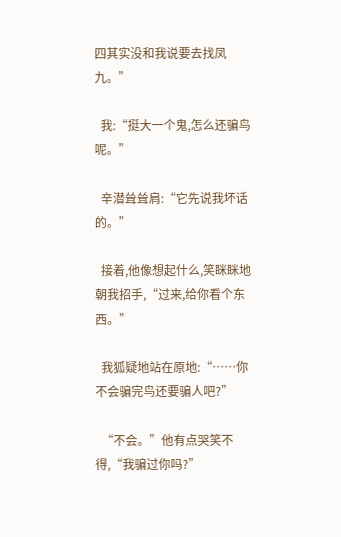四其实没和我说要去找凤九。”

  我:“挺大一个鬼,怎么还骗鸟呢。”

  辛潜耸耸肩:“它先说我坏话的。”

  接着,他像想起什么,笑眯眯地朝我招手,“过来,给你看个东西。”

  我狐疑地站在原地:“……你不会骗完鸟还要骗人吧?”

  “不会。”他有点哭笑不得,“我骗过你吗?”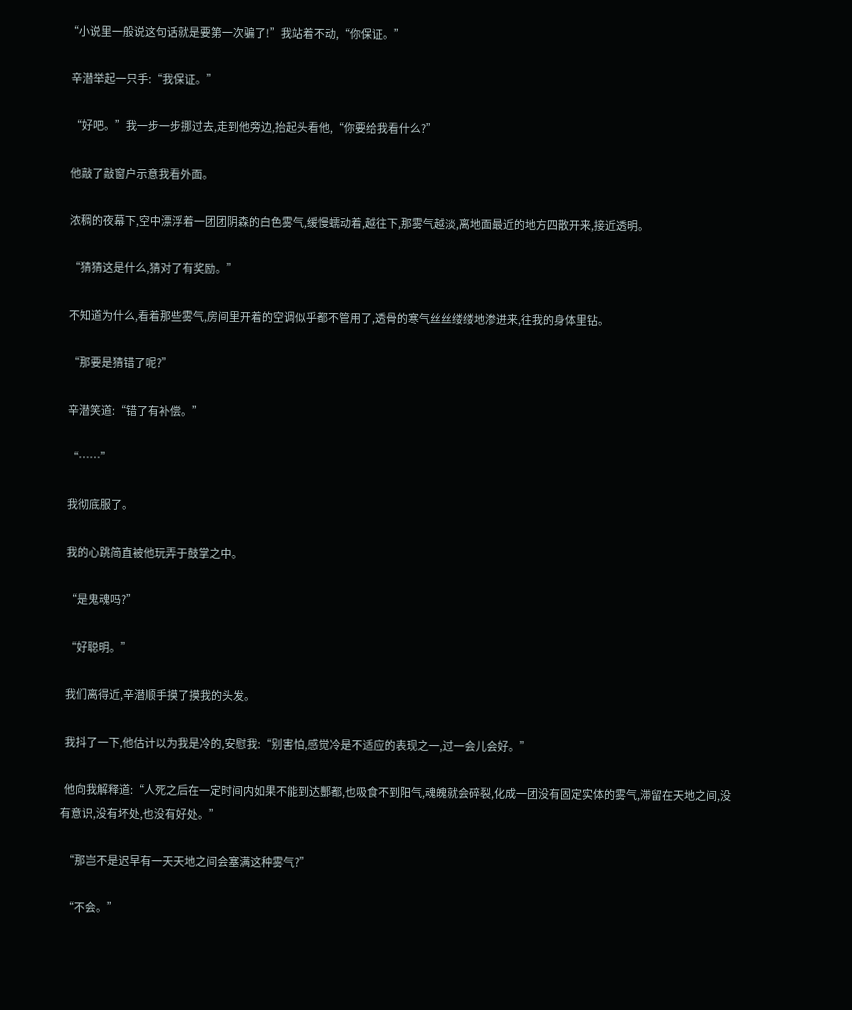“小说里一般说这句话就是要第一次骗了!”我站着不动,“你保证。”

  辛潜举起一只手:“我保证。”

  “好吧。”我一步一步挪过去,走到他旁边,抬起头看他,“你要给我看什么?”

  他敲了敲窗户示意我看外面。

  浓稠的夜幕下,空中漂浮着一团团阴森的白色雾气,缓慢蠕动着,越往下,那雾气越淡,离地面最近的地方四散开来,接近透明。

  “猜猜这是什么,猜对了有奖励。”

  不知道为什么,看着那些雾气,房间里开着的空调似乎都不管用了,透骨的寒气丝丝缕缕地渗进来,往我的身体里钻。

  “那要是猜错了呢?”

  辛潜笑道:“错了有补偿。”

  “……”

  我彻底服了。

  我的心跳简直被他玩弄于鼓掌之中。

  “是鬼魂吗?”

  “好聪明。”

  我们离得近,辛潜顺手摸了摸我的头发。

  我抖了一下,他估计以为我是冷的,安慰我:“别害怕,感觉冷是不适应的表现之一,过一会儿会好。”

  他向我解释道:“人死之后在一定时间内如果不能到达酆都,也吸食不到阳气,魂魄就会碎裂,化成一团没有固定实体的雾气,滞留在天地之间,没有意识,没有坏处,也没有好处。”

  “那岂不是迟早有一天天地之间会塞满这种雾气?”

  “不会。”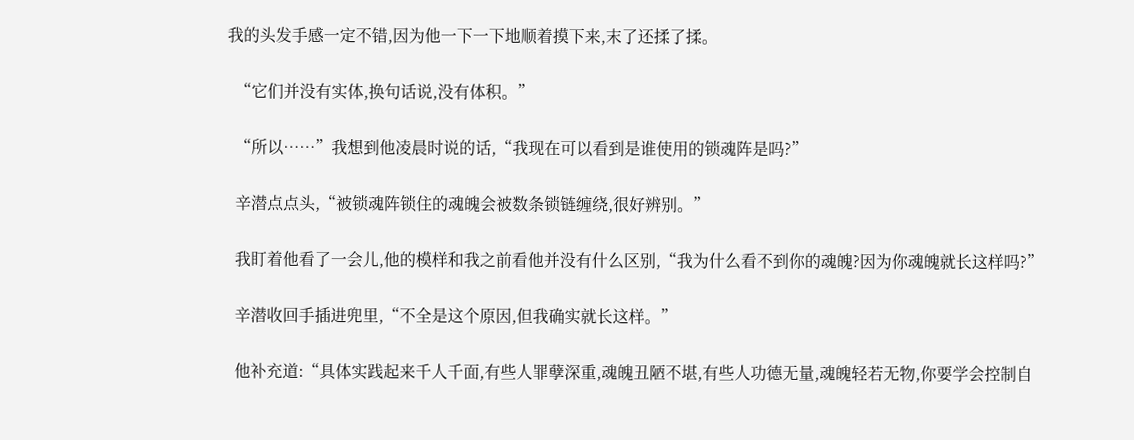我的头发手感一定不错,因为他一下一下地顺着摸下来,末了还揉了揉。

  “它们并没有实体,换句话说,没有体积。”

  “所以……”我想到他凌晨时说的话,“我现在可以看到是谁使用的锁魂阵是吗?”

  辛潜点点头,“被锁魂阵锁住的魂魄会被数条锁链缠绕,很好辨别。”

  我盯着他看了一会儿,他的模样和我之前看他并没有什么区别,“我为什么看不到你的魂魄?因为你魂魄就长这样吗?”

  辛潜收回手插进兜里,“不全是这个原因,但我确实就长这样。”

  他补充道:“具体实践起来千人千面,有些人罪孽深重,魂魄丑陋不堪,有些人功德无量,魂魄轻若无物,你要学会控制自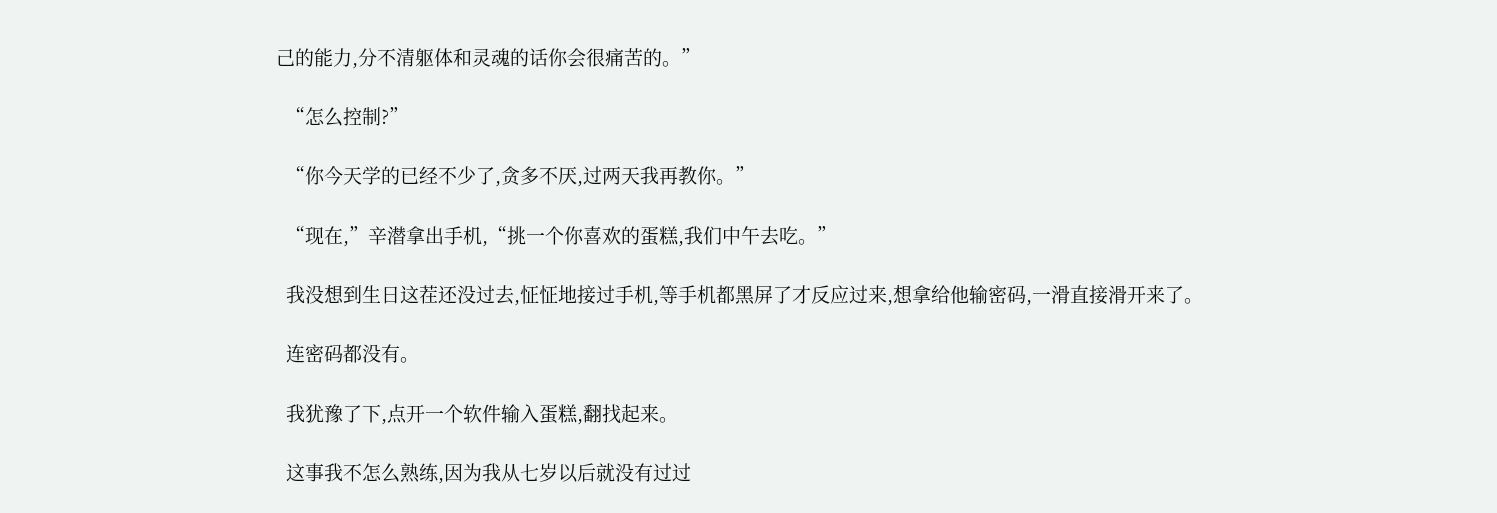己的能力,分不清躯体和灵魂的话你会很痛苦的。”

  “怎么控制?”

  “你今天学的已经不少了,贪多不厌,过两天我再教你。”

  “现在,”辛潜拿出手机,“挑一个你喜欢的蛋糕,我们中午去吃。”

  我没想到生日这茬还没过去,怔怔地接过手机,等手机都黑屏了才反应过来,想拿给他输密码,一滑直接滑开来了。

  连密码都没有。

  我犹豫了下,点开一个软件输入蛋糕,翻找起来。

  这事我不怎么熟练,因为我从七岁以后就没有过过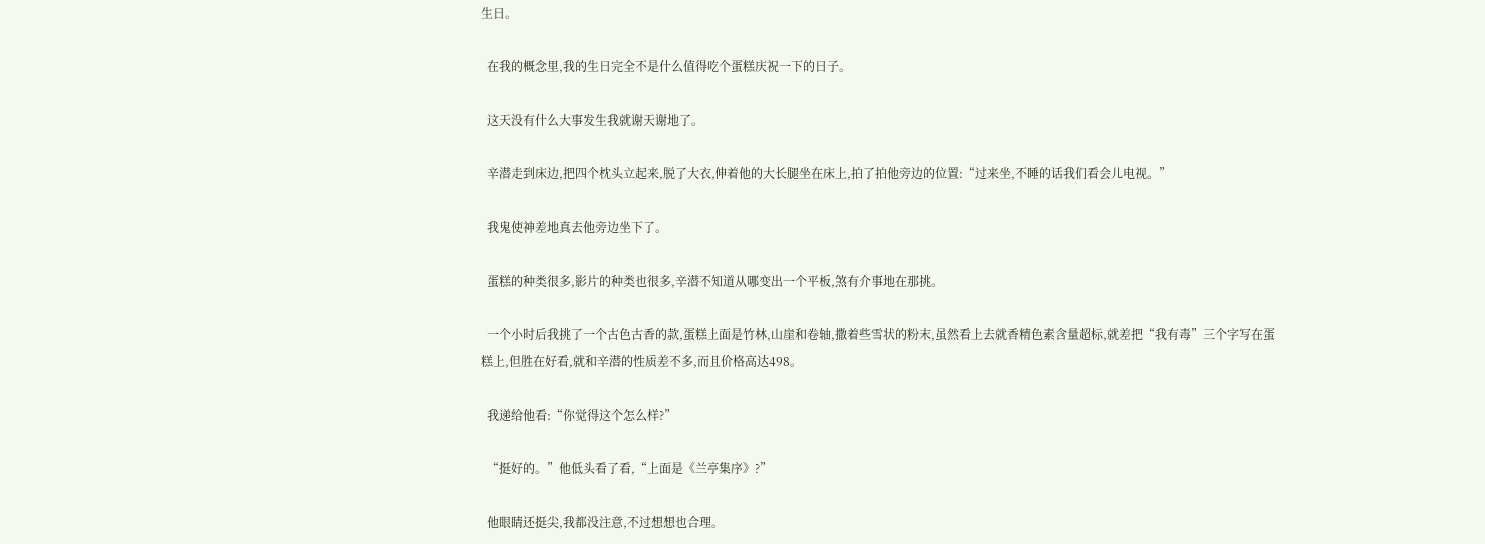生日。

  在我的概念里,我的生日完全不是什么值得吃个蛋糕庆祝一下的日子。

  这天没有什么大事发生我就谢天谢地了。

  辛潜走到床边,把四个枕头立起来,脱了大衣,伸着他的大长腿坐在床上,拍了拍他旁边的位置:“过来坐,不睡的话我们看会儿电视。”

  我鬼使神差地真去他旁边坐下了。

  蛋糕的种类很多,影片的种类也很多,辛潜不知道从哪变出一个平板,煞有介事地在那挑。

  一个小时后我挑了一个古色古香的款,蛋糕上面是竹林,山崖和卷轴,撒着些雪状的粉末,虽然看上去就香精色素含量超标,就差把“我有毒”三个字写在蛋糕上,但胜在好看,就和辛潜的性质差不多,而且价格高达498。

  我递给他看:“你觉得这个怎么样?”

  “挺好的。”他低头看了看,“上面是《兰亭集序》?”

  他眼睛还挺尖,我都没注意,不过想想也合理。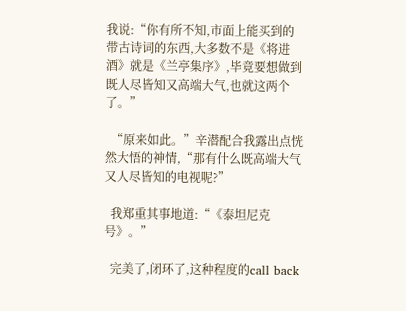我说:“你有所不知,市面上能买到的带古诗词的东西,大多数不是《将进酒》就是《兰亭集序》,毕竟要想做到既人尽皆知又高端大气,也就这两个了。”

  “原来如此。”辛潜配合我露出点恍然大悟的神情,“那有什么既高端大气又人尽皆知的电视呢?”

  我郑重其事地道:“《泰坦尼克号》。”

  完美了,闭环了,这种程度的call back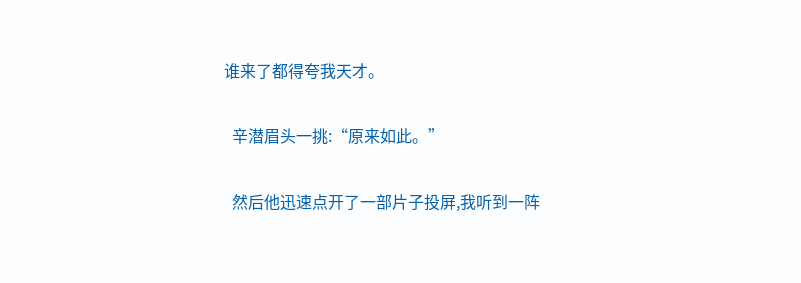谁来了都得夸我天才。

  辛潜眉头一挑:“原来如此。”

  然后他迅速点开了一部片子投屏,我听到一阵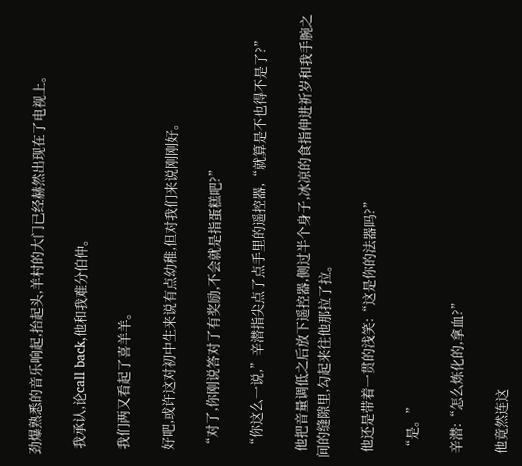劲爆熟悉的音乐响起,抬起头,羊村的大门已经赫然出现在了电视上。

  我承认,论call back,他和我难分伯仲。

  我们两又看起了喜羊羊。

  好吧,或许这对初中生来说有点幼稚,但对我们来说刚刚好。

  “对了,你刚说答对了有奖励,不会就是指蛋糕吧?”

  “你这么一说,”辛潜指尖点了点手里的遥控器,“就算是不也得不是了?”

  他把音量调低之后放下遥控器,侧过半个身子,冰凉的食指伸进祈岁和我手腕之间的缝隙里,勾起来往他那拉了拉。

  他还是带着一贯的浅笑:“这是你的法器吗?”

  “是。”

  辛潜:“怎么炼化的,拿血?”

  他竟然连这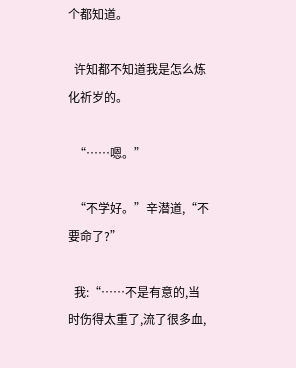个都知道。

  许知都不知道我是怎么炼化祈岁的。

  “……嗯。”

  “不学好。”辛潜道,“不要命了?”

  我:“……不是有意的,当时伤得太重了,流了很多血,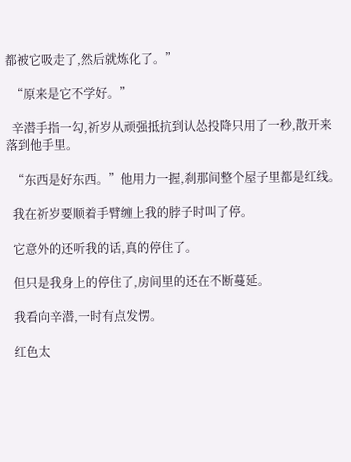都被它吸走了,然后就炼化了。”

  “原来是它不学好。”

  辛潜手指一勾,祈岁从顽强抵抗到认怂投降只用了一秒,散开来落到他手里。

  “东西是好东西。”他用力一握,刹那间整个屋子里都是红线。

  我在祈岁要顺着手臂缠上我的脖子时叫了停。

  它意外的还听我的话,真的停住了。

  但只是我身上的停住了,房间里的还在不断蔓延。

  我看向辛潜,一时有点发愣。

  红色太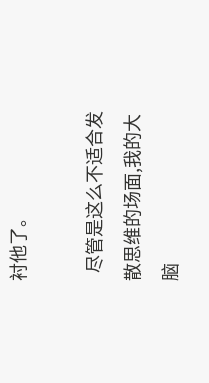衬他了。

  尽管是这么不适合发散思维的场面,我的大脑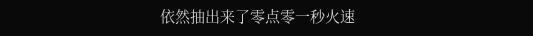依然抽出来了零点零一秒火速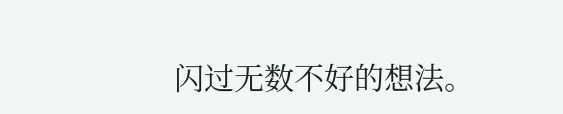闪过无数不好的想法。